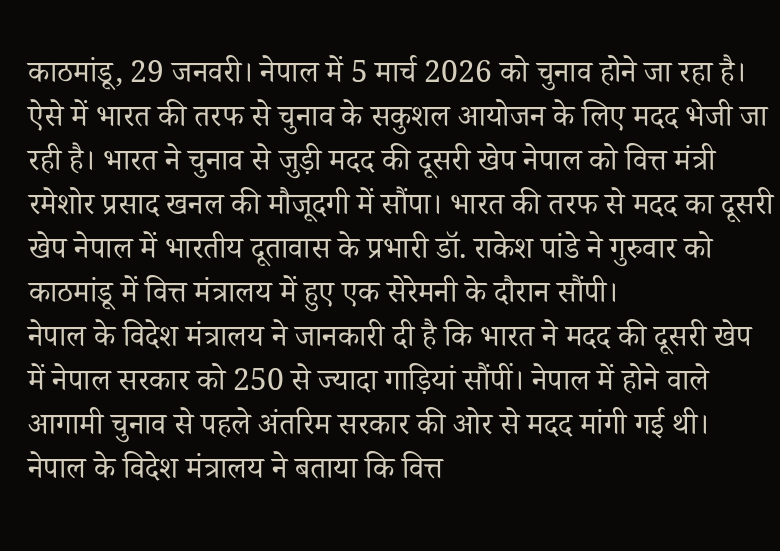काठमांडू, 29 जनवरी। नेपाल में 5 मार्च 2026 को चुनाव होने जा रहा है। ऐसे में भारत की तरफ से चुनाव के सकुशल आयोजन के लिए मदद भेजी जा रही है। भारत ने चुनाव से जुड़ी मदद की दूसरी खेप नेपाल को वित्त मंत्री रमेशोर प्रसाद खनल की मौजूदगी में सौंपा। भारत की तरफ से मदद का दूसरी खेप नेपाल में भारतीय दूतावास के प्रभारी डॉ. राकेश पांडे ने गुरुवार को काठमांडू में वित्त मंत्रालय में हुए एक सेरेमनी के दौरान सौंपी।
नेपाल के विदेश मंत्रालय ने जानकारी दी है कि भारत ने मदद की दूसरी खेप में नेपाल सरकार को 250 से ज्यादा गाड़ियां सौंपीं। नेपाल में होने वाले आगामी चुनाव से पहले अंतरिम सरकार की ओर से मदद मांगी गई थी।
नेपाल के विदेश मंत्रालय ने बताया कि वित्त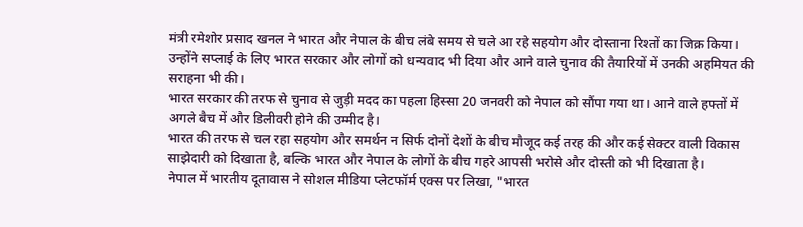मंत्री रमेशोर प्रसाद खनल ने भारत और नेपाल के बीच लंबे समय से चले आ रहे सहयोग और दोस्ताना रिश्तों का जिक्र किया। उन्होंने सप्लाई के लिए भारत सरकार और लोगों को धन्यवाद भी दिया और आने वाले चुनाव की तैयारियों में उनकी अहमियत की सराहना भी की।
भारत सरकार की तरफ से चुनाव से जुड़ी मदद का पहला हिस्सा 20 जनवरी को नेपाल को सौंपा गया था। आने वाले हफ्तों में अगले बैच में और डिलीवरी होने की उम्मीद है।
भारत की तरफ से चल रहा सहयोग और समर्थन न सिर्फ दोनों देशों के बीच मौजूद कई तरह की और कई सेक्टर वाली विकास साझेदारी को दिखाता है, बल्कि भारत और नेपाल के लोगों के बीच गहरे आपसी भरोसे और दोस्ती को भी दिखाता है।
नेपाल में भारतीय दूतावास ने सोशल मीडिया प्लेटफॉर्म एक्स पर लिखा, "भारत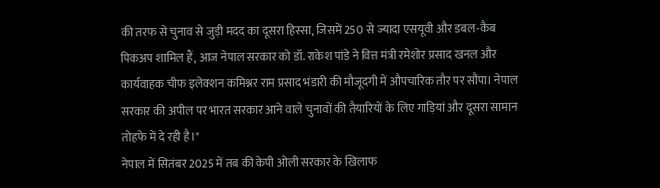की तरफ से चुनाव से जुड़ी मदद का दूसरा हिस्सा, जिसमें 250 से ज्यादा एसयूवी और डबल-कैब पिकअप शामिल हैं, आज नेपाल सरकार को डॉ. राकेश पांडे ने वित्त मंत्री रमेशोर प्रसाद खनल और कार्यवाहक चीफ इलेक्शन कमिश्नर राम प्रसाद भंडारी की मौजूदगी में औपचारिक तौर पर सौंपा। नेपाल सरकार की अपील पर भारत सरकार आने वाले चुनावों की तैयारियों के लिए गाड़ियां और दूसरा सामान तोहफे में दे रही है।"
नेपाल में सितंबर 2025 में तब की केपी ओली सरकार के खिलाफ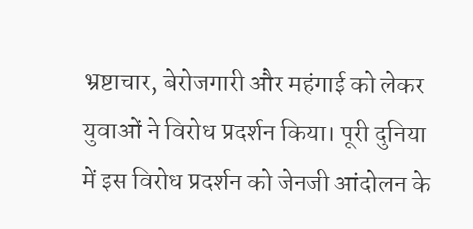भ्रष्टाचार, बेरोजगारी और महंगाई को लेकर युवाओं ने विरोध प्रदर्शन किया। पूरी दुनिया में इस विरोध प्रदर्शन को जेनजी आंदोलन के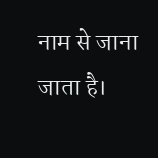नाम से जाना जाता है।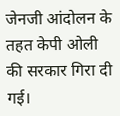जेनजी आंदोलन के तहत केपी ओली की सरकार गिरा दी गई।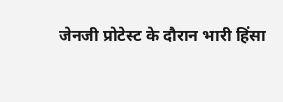जेनजी प्रोटेस्ट के दौरान भारी हिंसा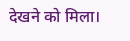देखने को मिला।